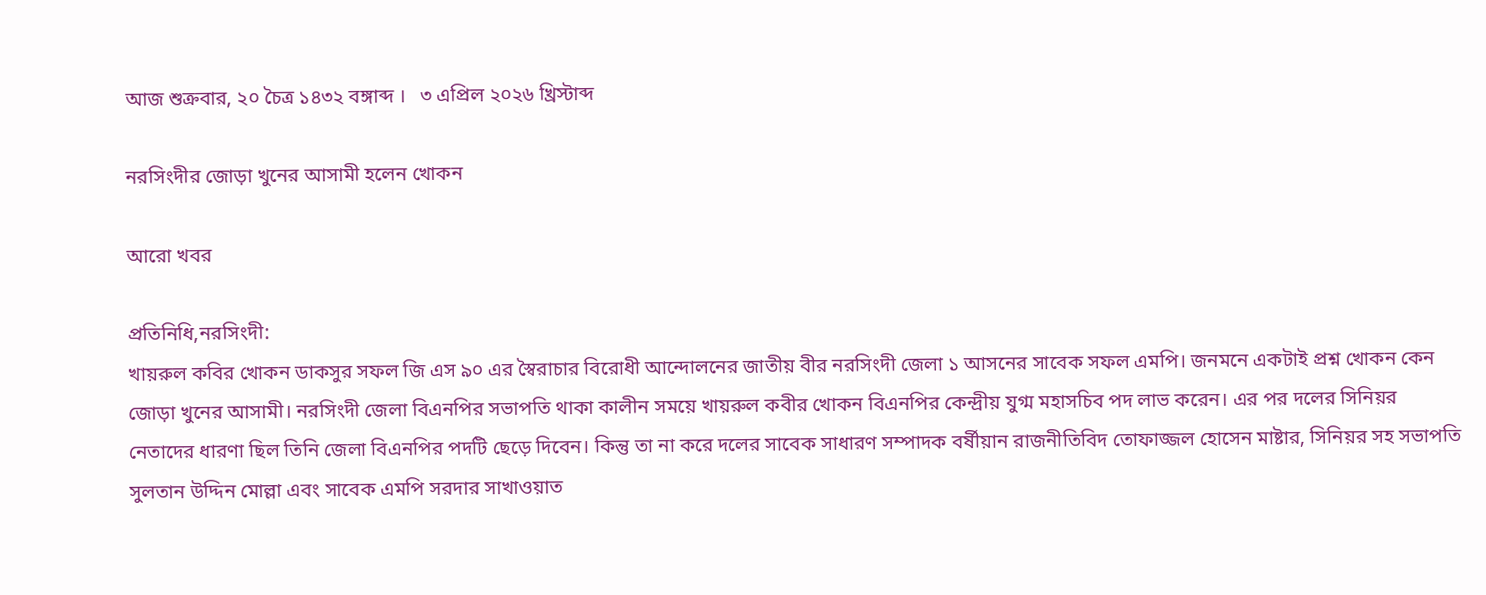আজ শুক্রবার, ২০ চৈত্র ১৪৩২ বঙ্গাব্দ ।   ৩ এপ্রিল ২০২৬ খ্রিস্টাব্দ

নরসিংদীর জোড়া খুনের আসামী হলেন খোকন

আরো খবর

প্রতিনিধি,নরসিংদী:
খায়রুল কবির খোকন ডাকসুর সফল জি এস ৯০ এর স্বৈরাচার বিরোধী আন্দোলনের জাতীয় বীর নরসিংদী জেলা ১ আসনের সাবেক সফল এমপি। জনমনে একটাই প্রশ্ন খোকন কেন জোড়া খুনের আসামী। নরসিংদী জেলা বিএনপির সভাপতি থাকা কালীন সময়ে খায়রুল কবীর খোকন বিএনপির কেন্দ্রীয় যুগ্ম মহাসচিব পদ লাভ করেন। এর পর দলের সিনিয়র নেতাদের ধারণা ছিল তিনি জেলা বিএনপির পদটি ছেড়ে দিবেন। কিন্তু তা না করে দলের সাবেক সাধারণ সম্পাদক বর্ষীয়ান রাজনীতিবিদ তোফাজ্জল হোসেন মাষ্টার, সিনিয়র সহ সভাপতি সুলতান উদ্দিন মোল্লা এবং সাবেক এমপি সরদার সাখাওয়াত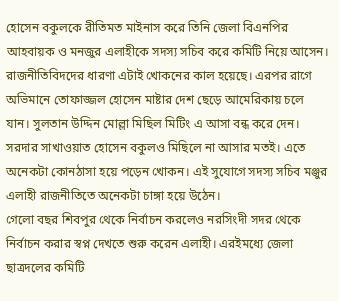হোসেন বকুলকে রীতিমত মাইনাস করে তিনি জেলা বিএনপির আহবায়ক ও মনজুর এলাহীকে সদস্য সচিব করে কমিটি নিয়ে আসেন। রাজনীতিবিদদের ধারণা এটাই খোকনের কাল হয়েছে। এরপর রাগে অভিমানে তোফাজ্জল হোসেন মাষ্টার দেশ ছেড়ে আমেরিকায় চলে যান। সুলতান উদ্দিন মোল্লা মিছিল মিটিং এ আসা বন্ধ করে দেন। সরদার সাখাওয়াত হোসেন বকুলও মিছিলে না আসার মতই। এতে অনেকটা কোনঠাসা হয়ে পড়েন খোকন। এই সুযোগে সদস্য সচিব মঞ্জুর এলাহী রাজনীতিতে অনেকটা চাঙ্গা হয়ে উঠেন।
গেলো বছর শিবপুর থেকে নির্বাচন করলেও নরসিংদী সদর থেকে নির্বাচন করার স্বপ্ন দেখতে শুরু করেন এলাহী। এরইমধ্যে জেলা ছাত্রদলের কমিটি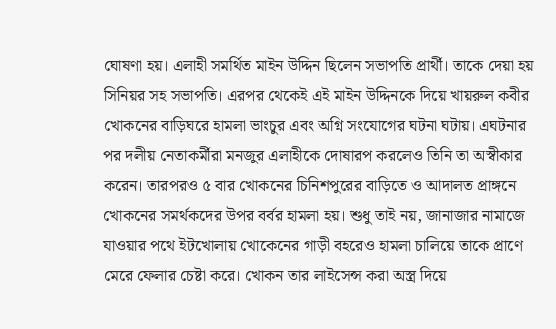ঘোষণা হয়। এলাহী সমর্থিত মাইন উদ্দিন ছিলেন সভাপতি প্রার্থী। তাকে দেয়া হয় সিনিয়র সহ সভাপতি। এরপর থেকেই এই মাইন উদ্দিনকে দিয়ে খায়রুল কবীর খোকনের বাড়িঘরে হামলা ভাংচুর এবং অগ্নি সংযোগের ঘটনা ঘটায়। এঘটনার পর দলীয় নেতাকর্মীরা মনজুর এলাহীকে দোষারপ করলেও তিনি তা অস্বীকার করেন। তারপরও ৫ বার খোকনের চিনিশপুরের বাড়িতে ও আদালত প্রাঙ্গনে খোকনের সমর্থকদের উপর বর্বর হামলা হয়। শুধু তাই নয়, জানাজার নামাজে যাওয়ার পথে ইটখোলায় খোকেনের গাড়ী বহরেও হামলা চালিয়ে তাকে প্রাণে মেরে ফেলার চেষ্টা করে। খোকন তার লাইসেন্স করা অস্ত্র দিয়ে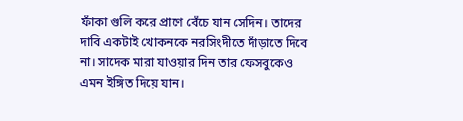ফাঁকা গুলি করে প্রাণে বেঁচে যান সেদিন। তাদের দাবি একটাই খোকনকে নরসিংদীতে দাঁড়াতে দিবে না। সাদেক মারা যাওয়ার দিন তার ফেসবুকেও এমন ইঙ্গিত দিয়ে যান।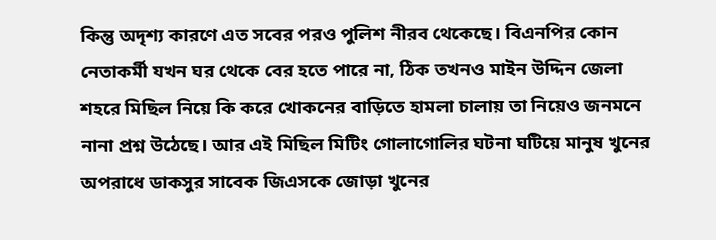কিন্তু অদৃশ্য কারণে এত সবের পরও পুলিশ নীরব থেকেছে। বিএনপির কোন নেতাকর্মী যখন ঘর থেকে বের হতে পারে না, ঠিক তখনও মাইন উদ্দিন জেলা শহরে মিছিল নিয়ে কি করে খোকনের বাড়িতে হামলা চালায় তা নিয়েও জনমনে নানা প্রশ্ন উঠেছে। আর এই মিছিল মিটিং গোলাগোলির ঘটনা ঘটিয়ে মানুষ খুনের অপরাধে ডাকসুর সাবেক জিএসকে জোড়া খুনের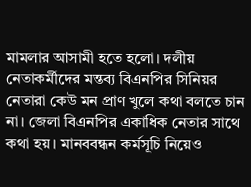মামলার আসামী হতে হলো। দলীয় নেতাকর্মীদের মন্তব্য বিএনপির সিনিয়র নেতারা কেউ মন প্রাণ খুলে কথা বলতে চান না। জেলা বিএনপির একাধিক নেতার সাথে কথা হয়। মানববন্ধন কর্মসূচি নিয়েও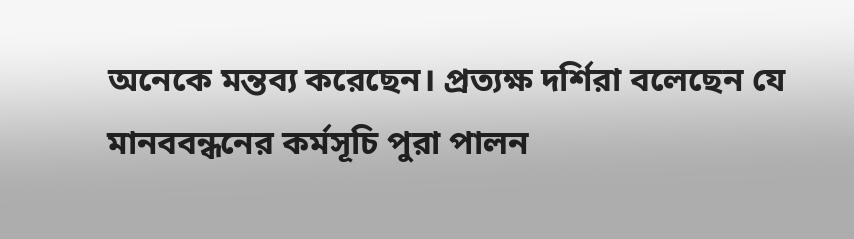অনেকে মন্তব্য করেছেন। প্রত্যক্ষ দর্শিরা বলেছেন যে মানববন্ধনের কর্মসূচি পুরা পালন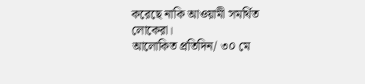করেছে নাকি আওয়ামী সমর্থিত লোকেরা।
আলোকিত প্রতিদিন/ ৩০ মে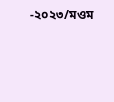-২০২৩/মওম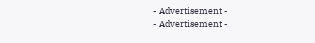- Advertisement -
- Advertisement -